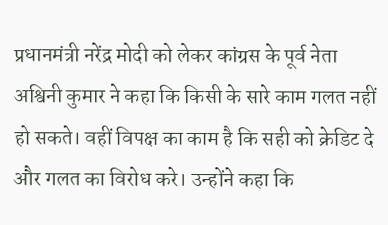प्रधानमंत्री नरेंद्र मोदी को लेकर कांग्रस के पूर्व नेता अश्विनी कुमार ने कहा कि किसी के सारे काम गलत नहीं हो सकते। वहीं विपक्ष का काम है कि सही को क्रेडिट दे और गलत का विरोध करे। उन्होंने कहा कि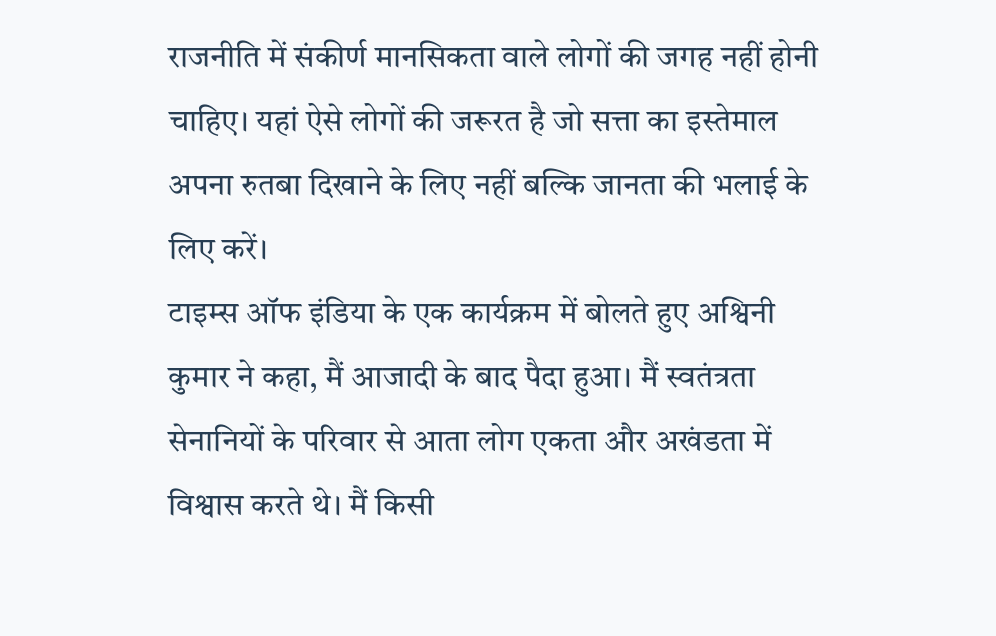राजनीति में संकीर्ण मानसिकता वाले लोगों की जगह नहीं होनी चाहिए। यहां ऐसे लोगों की जरूरत है जो सत्ता का इस्तेमाल अपना रुतबा दिखाने के लिए नहीं बल्कि जानता की भलाई के लिए करें।
टाइम्स ऑफ इंडिया के एक कार्यक्रम में बोलते हुए अश्विनी कुमार ने कहा, मैं आजादी के बाद पैदा हुआ। मैं स्वतंत्रता सेनानियों के परिवार से आता लोग एकता और अखंडता में विश्वास करते थे। मैं किसी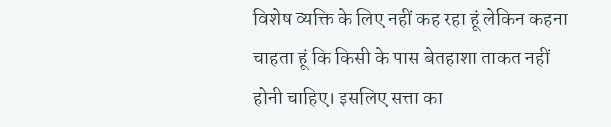विशेष व्यक्ति के लिए नहीं कह रहा हूं लेकिन कहना चाहता हूं कि किसी के पास बेतहाशा ताकत नहीं होनी चाहिए। इसलिए सत्ता का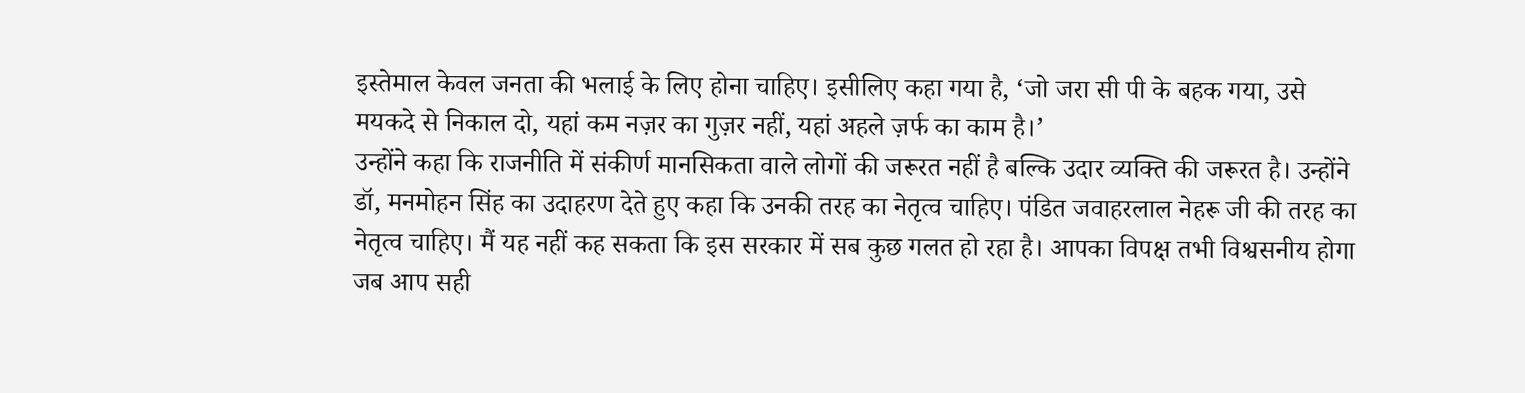इस्तेमाल केवल जनता की भलाई के लिए होना चाहिए। इसीलिए कहा गया है, ‘जो जरा सी पी के बहक गया, उसे मयकदे से निकाल दो, यहां कम नज़र का गुज़र नहीं, यहां अहले ज़र्फ का काम है।’
उन्होंने कहा कि राजनीति में संकीर्ण मानसिकता वाले लोगों की जरूरत नहीं है बल्कि उदार व्यक्ति की जरूरत है। उन्होंने डॉ, मनमोहन सिंह का उदाहरण देते हुए कहा कि उनकी तरह का नेतृत्व चाहिए। पंडित जवाहरलाल नेहरू जी की तरह का नेतृत्व चाहिए। मैं यह नहीं कह सकता कि इस सरकार में सब कुछ गलत हो रहा है। आपका विपक्ष तभी विश्वसनीय होगा जब आप सही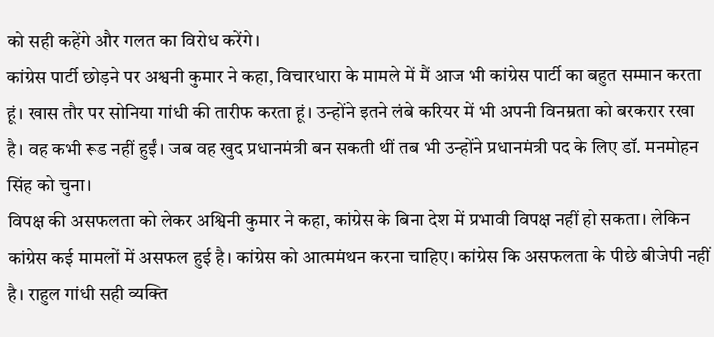को सही कहेंगे और गलत का विरोध करेंगे।
कांग्रेस पार्टी छोड़ने पर अश्वनी कुमार ने कहा, विचारधारा के मामले में मैं आज भी कांग्रेस पार्टी का बहुत सम्मान करता हूं। खास तौर पर सोनिया गांधी की तारीफ करता हूं। उन्होंने इतने लंबे करियर में भी अपनी विनम्रता को बरकरार रखा है। वह कभी रूड नहीं हुईं। जब वह खुद प्रधानमंत्री बन सकती थीं तब भी उन्होंने प्रधानमंत्री पद के लिए डॉ. मनमोहन सिंह को चुना।
विपक्ष की असफलता को लेकर अश्विनी कुमार ने कहा, कांग्रेस के बिना देश में प्रभावी विपक्ष नहीं हो सकता। लेकिन कांग्रेस कई मामलों में असफल हुई है। कांग्रेस को आत्ममंथन करना चाहिए। कांग्रेस कि असफलता के पीछे बीजेपी नहीं है। राहुल गांधी सही व्यक्ति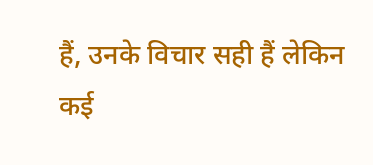हैं, उनके विचार सही हैं लेकिन कई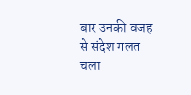बार उनकी वजह से संदेश गलत चला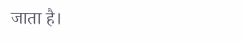जाता है।